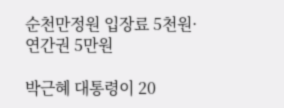순천만정원 입장료 5천원·연간권 5만원

박근혜 대통령이 20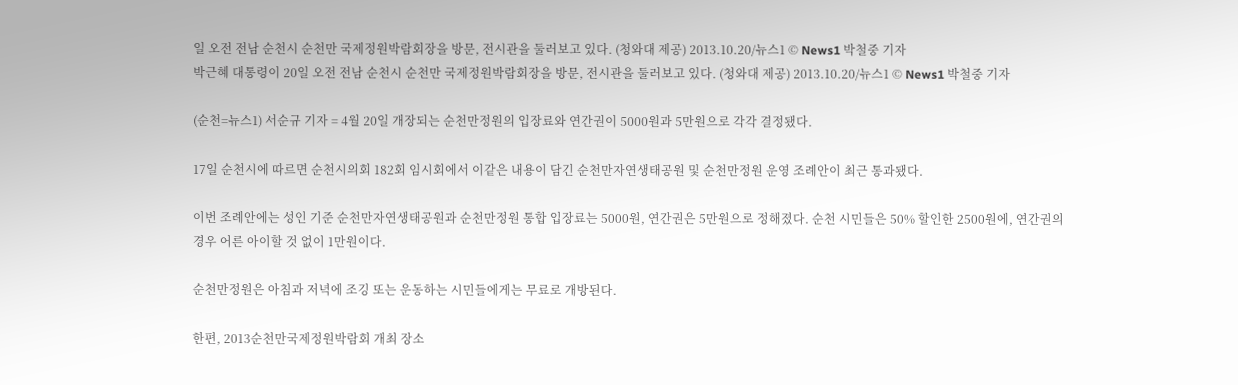일 오전 전남 순천시 순천만 국제정원박람회장을 방문, 전시관을 둘러보고 있다. (청와대 제공) 2013.10.20/뉴스1 © News1 박철중 기자
박근혜 대통령이 20일 오전 전남 순천시 순천만 국제정원박람회장을 방문, 전시관을 둘러보고 있다. (청와대 제공) 2013.10.20/뉴스1 © News1 박철중 기자

(순천=뉴스1) 서순규 기자 = 4월 20일 개장되는 순천만정원의 입장료와 연간권이 5000원과 5만원으로 각각 결정됐다.

17일 순천시에 따르면 순천시의회 182회 임시회에서 이같은 내용이 담긴 순천만자연생태공원 및 순천만정원 운영 조례안이 최근 통과됐다.

이번 조례안에는 성인 기준 순천만자연생태공원과 순천만정원 통합 입장료는 5000원, 연간권은 5만원으로 정해졌다. 순천 시민들은 50% 할인한 2500원에, 연간권의 경우 어른 아이할 것 없이 1만원이다.

순천만정원은 아침과 저녁에 조깅 또는 운동하는 시민들에게는 무료로 개방된다.

한편, 2013순천만국제정원박람회 개최 장소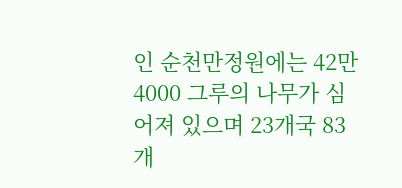인 순천만정원에는 42만 4000 그루의 나무가 심어져 있으며 23개국 83개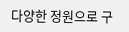다양한 정원으로 구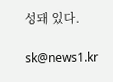성돼 있다.

sk@news1.kr